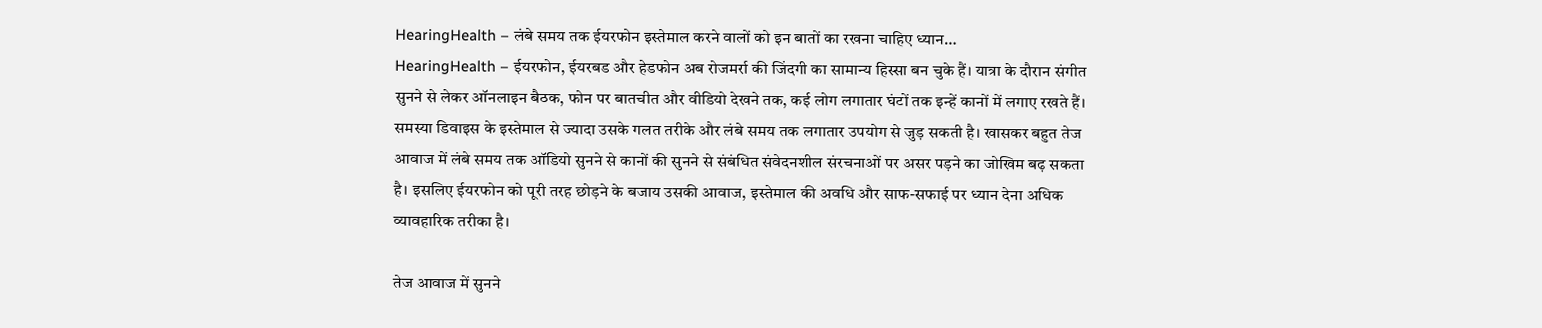HearingHealth – लंबे समय तक ईयरफोन इस्तेमाल करने वालों को इन बातों का रखना चाहिए ध्यान…
HearingHealth – ईयरफोन, ईयरबड और हेडफोन अब रोजमर्रा की जिंदगी का सामान्य हिस्सा बन चुके हैं। यात्रा के दौरान संगीत सुनने से लेकर ऑनलाइन बैठक, फोन पर बातचीत और वीडियो देखने तक, कई लोग लगातार घंटों तक इन्हें कानों में लगाए रखते हैं। समस्या डिवाइस के इस्तेमाल से ज्यादा उसके गलत तरीके और लंबे समय तक लगातार उपयोग से जुड़ सकती है। खासकर बहुत तेज आवाज में लंबे समय तक ऑडियो सुनने से कानों की सुनने से संबंधित संवेदनशील संरचनाओं पर असर पड़ने का जोखिम बढ़ सकता है। इसलिए ईयरफोन को पूरी तरह छोड़ने के बजाय उसकी आवाज, इस्तेमाल की अवधि और साफ-सफाई पर ध्यान देना अधिक व्यावहारिक तरीका है।

तेज आवाज में सुनने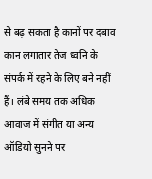से बढ़ सकता है कानों पर दबाव
कान लगातार तेज ध्वनि के संपर्क में रहने के लिए बने नहीं हैं। लंबे समय तक अधिक आवाज में संगीत या अन्य ऑडियो सुनने पर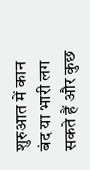शुरुआत में कान बंद या भारी लग सकते हैं और कुछ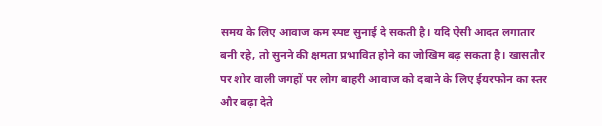समय के लिए आवाज कम स्पष्ट सुनाई दे सकती है। यदि ऐसी आदत लगातार बनी रहे, तो सुनने की क्षमता प्रभावित होने का जोखिम बढ़ सकता है। खासतौर पर शोर वाली जगहों पर लोग बाहरी आवाज को दबाने के लिए ईयरफोन का स्तर और बढ़ा देते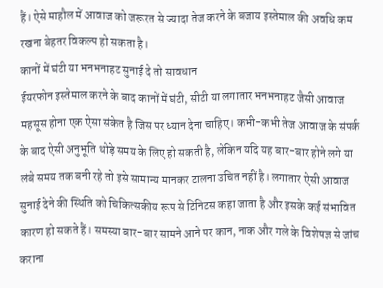हैं। ऐसे माहौल में आवाज को जरूरत से ज्यादा तेज करने के बजाय इस्तेमाल की अवधि कम रखना बेहतर विकल्प हो सकता है।
कानों में घंटी या भनभनाहट सुनाई दे तो सावधान
ईयरफोन इस्तेमाल करने के बाद कानों में घंटी, सीटी या लगातार भनभनाहट जैसी आवाज महसूस होना एक ऐसा संकेत है जिस पर ध्यान देना चाहिए। कभी-कभी तेज आवाज के संपर्क के बाद ऐसी अनुभूति थोड़े समय के लिए हो सकती है, लेकिन यदि यह बार-बार होने लगे या लंबे समय तक बनी रहे तो इसे सामान्य मानकर टालना उचित नहीं है। लगातार ऐसी आवाज सुनाई देने की स्थिति को चिकित्सकीय रूप से टिनिटस कहा जाता है और इसके कई संभावित कारण हो सकते हैं। समस्या बार-बार सामने आने पर कान, नाक और गले के विशेषज्ञ से जांच कराना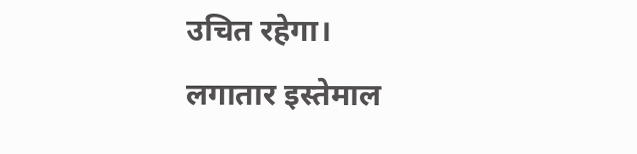उचित रहेगा।
लगातार इस्तेमाल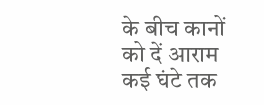के बीच कानों को दें आराम
कई घंटे तक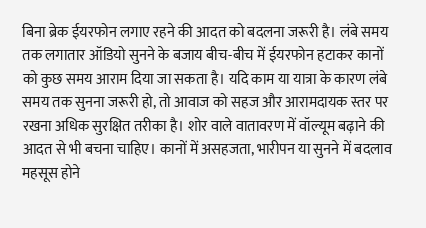बिना ब्रेक ईयरफोन लगाए रहने की आदत को बदलना जरूरी है। लंबे समय तक लगातार ऑडियो सुनने के बजाय बीच-बीच में ईयरफोन हटाकर कानों को कुछ समय आराम दिया जा सकता है। यदि काम या यात्रा के कारण लंबे समय तक सुनना जरूरी हो, तो आवाज को सहज और आरामदायक स्तर पर रखना अधिक सुरक्षित तरीका है। शोर वाले वातावरण में वॉल्यूम बढ़ाने की आदत से भी बचना चाहिए। कानों में असहजता, भारीपन या सुनने में बदलाव महसूस होने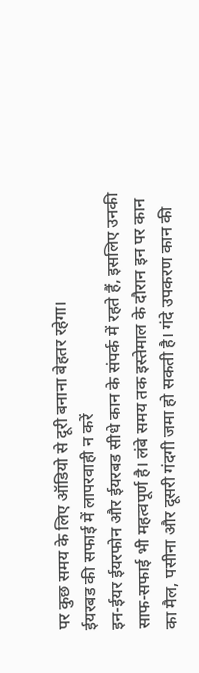पर कुछ समय के लिए ऑडियो से दूरी बनाना बेहतर रहेगा।
ईयरबड की सफाई में लापरवाही न करें
इन-ईयर ईयरफोन और ईयरबड सीधे कान के संपर्क में रहते हैं, इसलिए उनकी साफ-सफाई भी महत्वपूर्ण है। लंबे समय तक इस्तेमाल के दौरान इन पर कान का मैल, पसीना और दूसरी गंदगी जमा हो सकती है। गंदे उपकरण कान की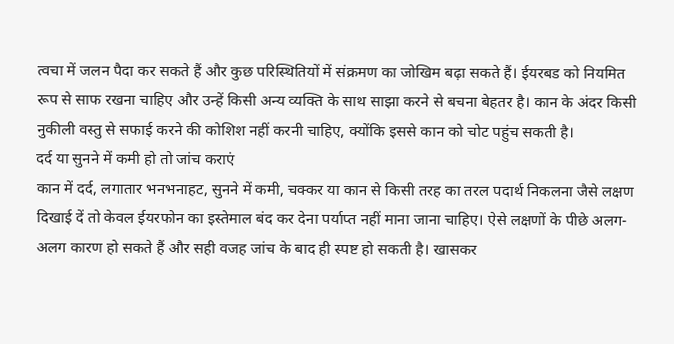त्वचा में जलन पैदा कर सकते हैं और कुछ परिस्थितियों में संक्रमण का जोखिम बढ़ा सकते हैं। ईयरबड को नियमित रूप से साफ रखना चाहिए और उन्हें किसी अन्य व्यक्ति के साथ साझा करने से बचना बेहतर है। कान के अंदर किसी नुकीली वस्तु से सफाई करने की कोशिश नहीं करनी चाहिए, क्योंकि इससे कान को चोट पहुंच सकती है।
दर्द या सुनने में कमी हो तो जांच कराएं
कान में दर्द, लगातार भनभनाहट, सुनने में कमी, चक्कर या कान से किसी तरह का तरल पदार्थ निकलना जैसे लक्षण दिखाई दें तो केवल ईयरफोन का इस्तेमाल बंद कर देना पर्याप्त नहीं माना जाना चाहिए। ऐसे लक्षणों के पीछे अलग-अलग कारण हो सकते हैं और सही वजह जांच के बाद ही स्पष्ट हो सकती है। खासकर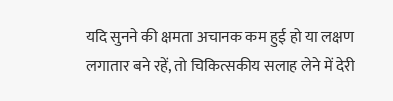यदि सुनने की क्षमता अचानक कम हुई हो या लक्षण लगातार बने रहें, तो चिकित्सकीय सलाह लेने में देरी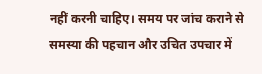नहीं करनी चाहिए। समय पर जांच कराने से समस्या की पहचान और उचित उपचार में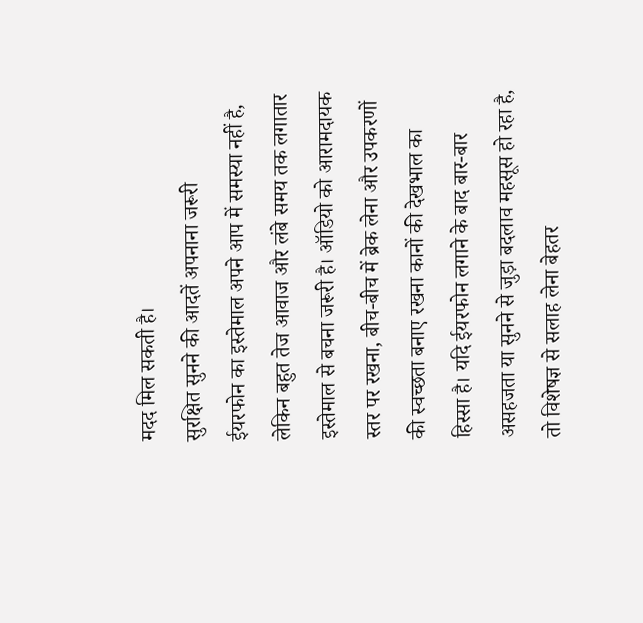मदद मिल सकती है।
सुरक्षित सुनने की आदतें अपनाना जरूरी
ईयरफोन का इस्तेमाल अपने आप में समस्या नहीं है, लेकिन बहुत तेज आवाज और लंबे समय तक लगातार इस्तेमाल से बचना जरूरी है। ऑडियो को आरामदायक स्तर पर रखना, बीच-बीच में ब्रेक लेना और उपकरणों की स्वच्छता बनाए रखना कानों की देखभाल का हिस्सा है। यदि ईयरफोन लगाने के बाद बार-बार असहजता या सुनने से जुड़ा बदलाव महसूस हो रहा है, तो विशेषज्ञ से सलाह लेना बेहतर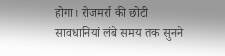होगा। रोजमर्रा की छोटी सावधानियां लंबे समय तक सुनने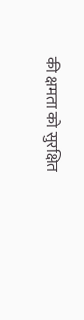की क्षमता को सुरक्षित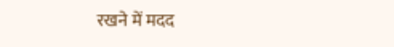रखने में मदद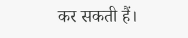कर सकती हैं।